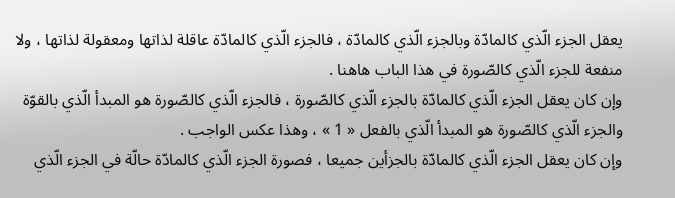يعقل الجزء الّذي كالمادّة وبالجزء الّذي كالمادّة ، فالجزء الّذي كالمادّة عاقلة لذاتها ومعقولة لذاتها ، ولا منفعة للجزء الّذي كالصّورة في هذا الباب هاهنا .
وإن كان يعقل الجزء الّذي كالمادّة بالجزء الّذي كالصّورة ، فالجزء الّذي كالصّورة هو المبدأ الّذي بالقوّة والجزء الّذي كالصّورة هو المبدأ الّذي بالفعل « 1 » ، وهذا عكس الواجب .
وإن كان يعقل الجزء الّذي كالمادّة بالجزأين جميعا ، فصورة الجزء الّذي كالمادّة حالّة في الجزء الّذي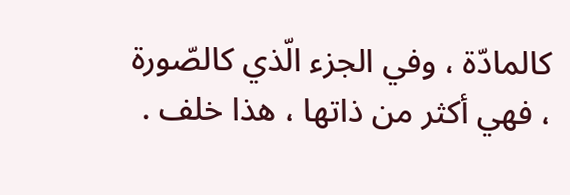كالمادّة ، وفي الجزء الّذي كالصّورة ، فهي أكثر من ذاتها ، هذا خلف .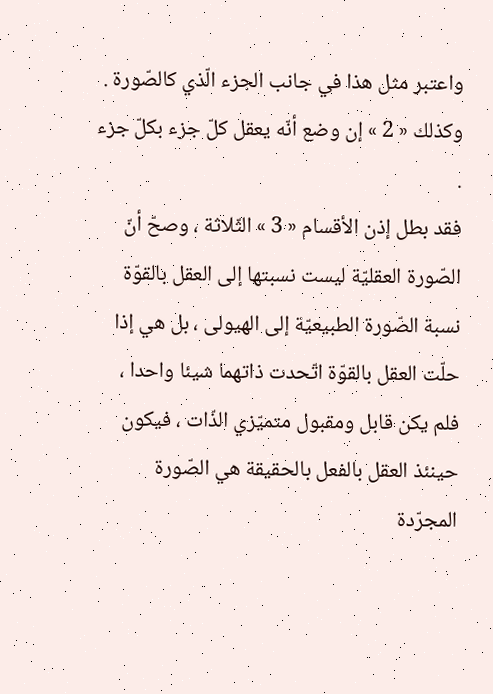واعتبر مثل هذا في جانب الجزء الّذي كالصّورة .
وكذلك « 2 » إن وضع أنّه يعقل كلّ جزء بكلّ جزء .
فقد بطل إذن الأقسام « 3 » الثّلاثة ، وصحّ أنّ الصّورة العقليّة ليست نسبتها إلى العقل بالقوّة نسبة الصّورة الطبيعيّة إلى الهيولى ، بل هي إذا حلّت العقل بالقوّة اتّحدت ذاتهما شيئا واحدا ، فلم يكن قابل ومقبول متميّزي الذّات ، فيكون حينئذ العقل بالفعل بالحقيقة هي الصّورة المجرّدة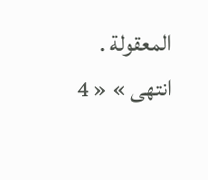المعقولة .
انتهى » « 4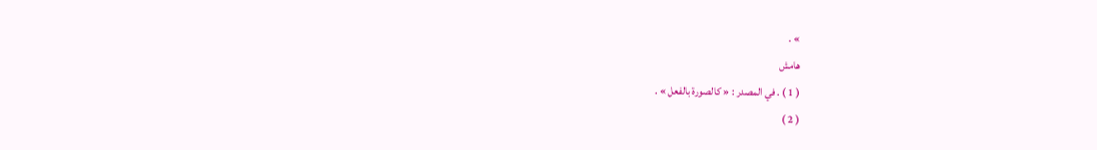» .
هامش
( 1 ) . في المصدر : « كالصورة بالفعل » .
( 2 )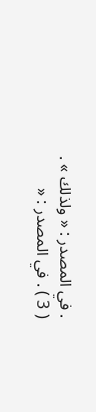. في المصدر : « ولذلك » .
( 3 ) . في المصدر : «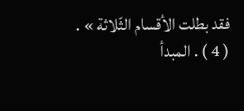فقد بطلت الأقسام الثّلاثة » .
( 4 ) . المبدأ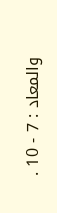والمعاد : 7 - 10 .